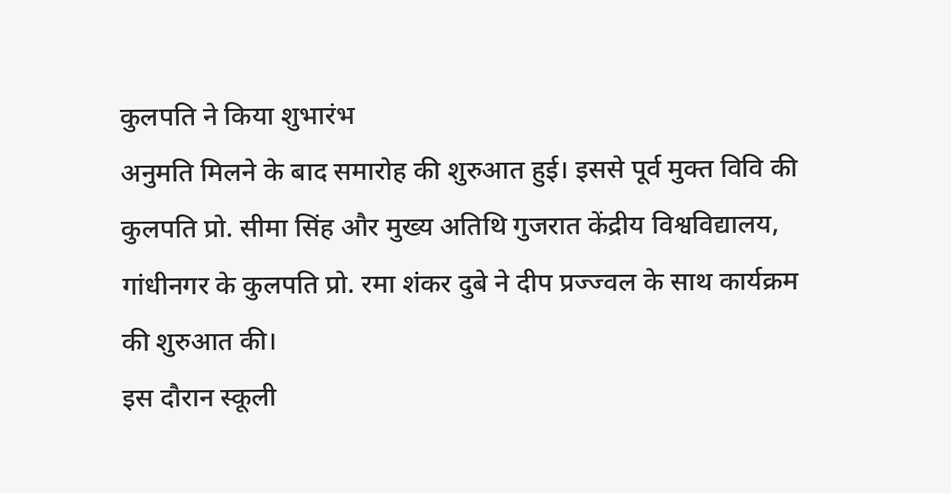कुलपति ने किया शुभारंभ
अनुमति मिलने के बाद समारोह की शुरुआत हुई। इससे पूर्व मुक्त विवि की कुलपति प्रो. सीमा सिंह और मुख्य अतिथि गुजरात केंद्रीय विश्वविद्यालय, गांधीनगर के कुलपति प्रो. रमा शंकर दुबे ने दीप प्रज्ज्वल के साथ कार्यक्रम की शुरुआत की।
इस दौरान स्कूली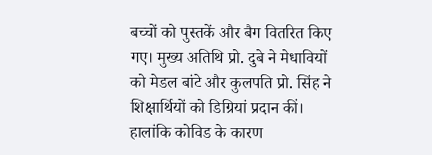बच्चों को पुस्तकें और बैग वितरित किए गए। मुख्य अतिथि प्रो. दुबे ने मेधावियों को मेडल बांटे और कुलपति प्रो. सिंह ने शिक्षार्थियों को डिग्रियां प्रदान कीं। हालांकि कोविड के कारण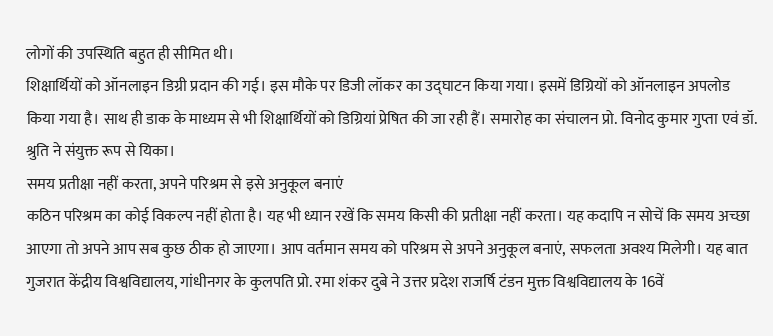लोगों की उपस्थिति बहुत ही सीमित थी।
शिक्षार्थियों को ऑनलाइन डिग्री प्रदान की गई। इस मौके पर डिजी लॉकर का उद्घाटन किया गया। इसमें डिग्रियों को ऑनलाइन अपलोड किया गया है। साथ ही डाक के माध्यम से भी शिक्षार्थियों को डिग्रियां प्रेषित की जा रही हैं। समारोह का संचालन प्रो. विनोद कुमार गुप्ता एवं डॉ. श्रुति ने संयुक्त रूप से यिका।
समय प्रतीक्षा नहीं करता, अपने परिश्रम से इसे अनुकूल बनाएं
कठिन परिश्रम का कोई विकल्प नहीं होता है। यह भी ध्यान रखें कि समय किसी की प्रतीक्षा नहीं करता। यह कदापि न सोचें कि समय अच्छा आएगा तो अपने आप सब कुछ ठीक हो जाएगा। आप वर्तमान समय को परिश्रम से अपने अनुकूल बनाएं, सफलता अवश्य मिलेगी। यह बात गुजरात केंद्रीय विश्वविद्यालय, गांधीनगर के कुलपति प्रो. रमा शंकर दुबे ने उत्तर प्रदेश राजर्षि टंडन मुक्त विश्वविद्यालय के 16वें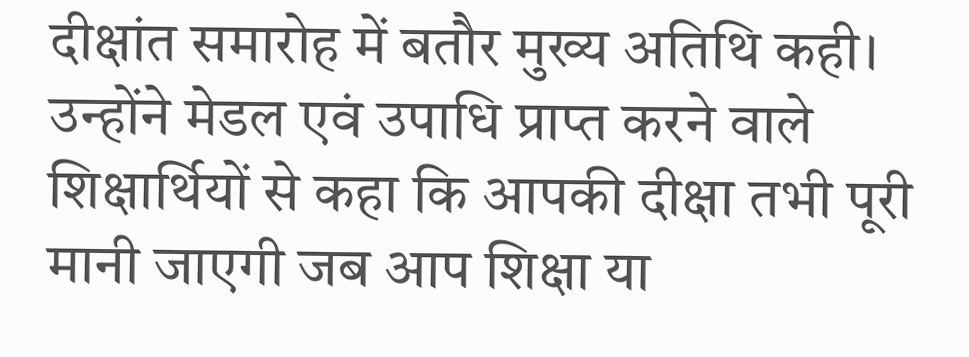दीक्षांत समारोह में बतौर मुख्य अतिथि कही।
उन्होंने मेडल एवं उपाधि प्राप्त करने वाले शिक्षार्थियों से कहा कि आपकी दीक्षा तभी पूरी मानी जाएगी जब आप शिक्षा या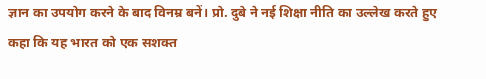ज्ञान का उपयोग करने के बाद विनम्र बनें। प्रो. दुबे ने नई शिक्षा नीति का उल्लेख करते हुए कहा कि यह भारत को एक सशक्त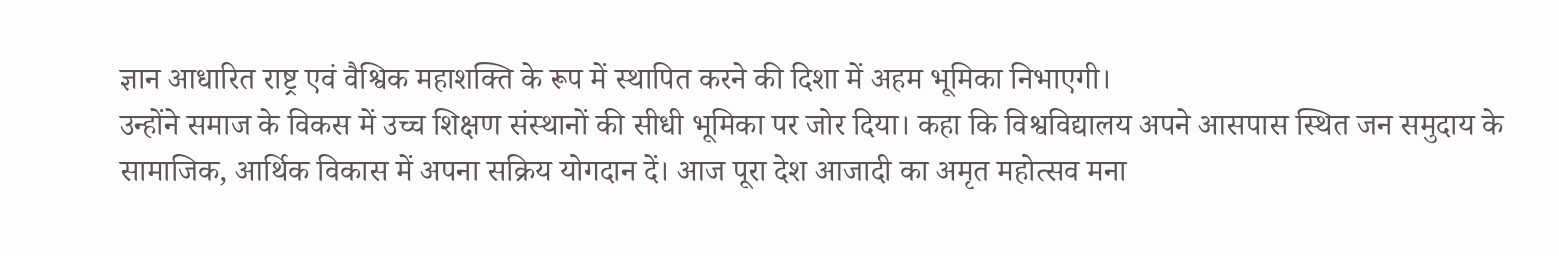ज्ञान आधारित राष्ट्र एवं वैश्विक महाशक्ति के रूप में स्थापित करने की दिशा में अहम भूमिका निभाएगी।
उन्होंने समाज के विकस में उच्च शिक्षण संस्थानों की सीधी भूमिका पर जोर दिया। कहा कि विश्वविद्यालय अपने आसपास स्थित जन समुदाय के सामाजिक, आर्थिक विकास में अपना सक्रिय योगदान दें। आज पूरा देश आजादी का अमृत महोत्सव मना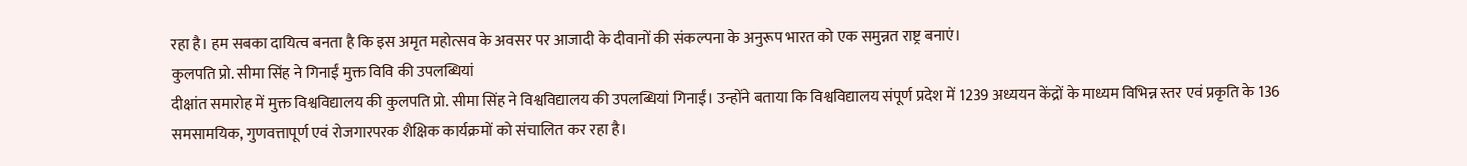रहा है। हम सबका दायित्व बनता है कि इस अमृत महोत्सव के अवसर पर आजादी के दीवानों की संकल्पना के अनुरूप भारत को एक समुन्नत राष्ट्र बनाएं।
कुलपति प्रो. सीमा सिंह ने गिनाईं मुक्त विवि की उपलब्धियां
दीक्षांत समारोह में मुक्त विश्वविद्यालय की कुलपति प्रो. सीमा सिंह ने विश्वविद्यालय की उपलब्धियां गिनाईं। उन्होंने बताया कि विश्वविद्यालय संपूर्ण प्रदेश में 1239 अध्ययन केंद्रों के माध्यम विभिन्न स्तर एवं प्रकृति के 136 समसामयिक, गुणवत्तापूर्ण एवं रोजगारपरक शैक्षिक कार्यक्रमों को संचालित कर रहा है।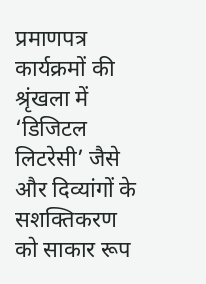प्रमाणपत्र कार्यक्रमों की श्रृंखला में ‘डिजिटल लिटरेसी’ जैसे और दिव्यांगों के सशक्तिकरण को साकार रूप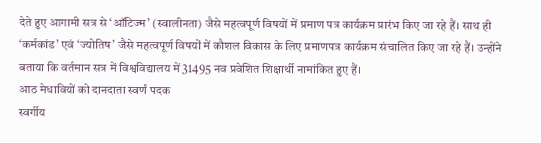देते हुए आगामी सत्र से ‘ऑटिज्म’ (स्वालीनता) जैसे महत्वपूर्ण विषयों में प्रमाण पत्र कार्यक्रम प्रारंभ किए जा रहे हैं। साथ ही ‘कर्मकांड’ एवं ‘ज्योतिष’ जैसे महत्वपूर्ण विषयों में कौशल विकास के लिए प्रमाणपत्र कार्यक्रम संचालित किए जा रहे हैं। उन्होंने बताया कि वर्तमान सत्र में विश्वविद्यालय में 31495 नव प्रवेशित शिक्षार्थी नामांकित हुए हैं।
आठ मेधावियों को दानदाता स्वर्णं पदक
स्वर्गीय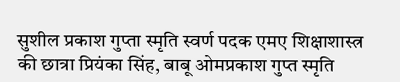सुशील प्रकाश गुप्ता स्मृति स्वर्ण पदक एमए शिक्षाशास्त्र की छात्रा प्रियंका सिंह, बाबू ओमप्रकाश गुप्त स्मृति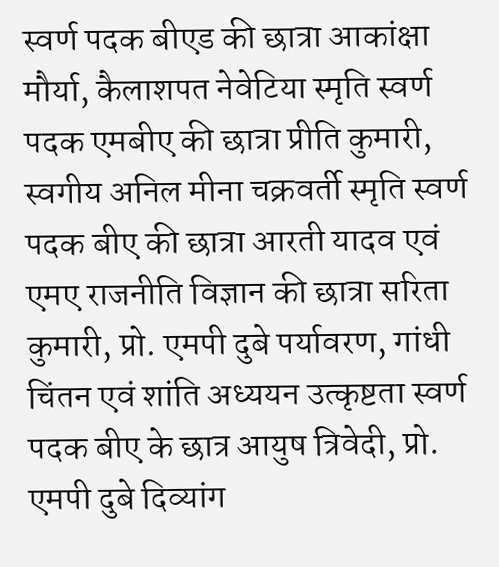स्वर्ण पदक बीएड की छात्रा आकांक्षा मौर्या, कैलाशपत नेवेटिया स्मृति स्वर्ण पदक एमबीए की छात्रा प्रीति कुमारी, स्वगीय अनिल मीना चक्रवर्ती स्मृति स्वर्ण पदक बीए की छात्रा आरती यादव एवं एमए राजनीति विज्ञान की छात्रा सरिता कुमारी, प्रो. एमपी दुबे पर्यावरण, गांधी चिंतन एवं शांति अध्ययन उत्कृष्टता स्वर्ण पदक बीए के छात्र आयुष त्रिवेदी, प्रो. एमपी दुबे दिव्यांग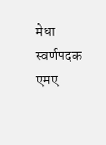मेधा स्वर्णपदक एमए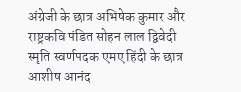अंग्रेजी के छात्र अभिषेक कुमार और राष्ट्रकवि पंडित सोहन लाल द्विवेदी स्मृति स्वर्णपदक एमए हिंदी के छात्र आशीष आनंद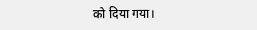को दिया गया।